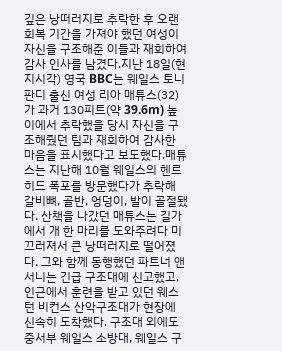깊은 낭떠러지로 추락한 후 오랜 회복 기간을 가져야 했던 여성이 자신을 구조해준 이들과 재회하여 감사 인사를 남겼다.지난 18일(현지시각) 영국 BBC는 웨일스 토니판디 출신 여성 리아 매튜스(32)가 과거 130피트(약 39.6m) 높이에서 추락했을 당시 자신을 구조해줬던 팀과 재회하여 감사한 마음을 표시했다고 보도했다.매튜스는 지난해 10월 웨일스의 헨르히드 폭포를 방문했다가 추락해 갈비뼈, 골반, 엉덩이, 발이 골절됐다. 산책을 나갔던 매튜스는 길가에서 개 한 마리를 도와주려다 미끄러져서 큰 낭떠러지로 떨어졌다. 그와 함께 동행했던 파트너 앤서니는 긴급 구조대에 신고했고, 인근에서 훈련을 받고 있던 웨스턴 비컨스 산악구조대가 현장에 신속히 도착했다. 구조대 외에도 중서부 웨일스 소방대, 웨일스 구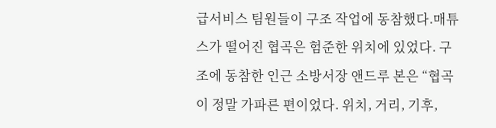급서비스 팀원들이 구조 작업에 동참했다.매튜스가 떨어진 협곡은 험준한 위치에 있었다. 구조에 동참한 인근 소방서장 앤드루 본은 “협곡이 정말 가파른 편이었다. 위치, 거리, 기후,